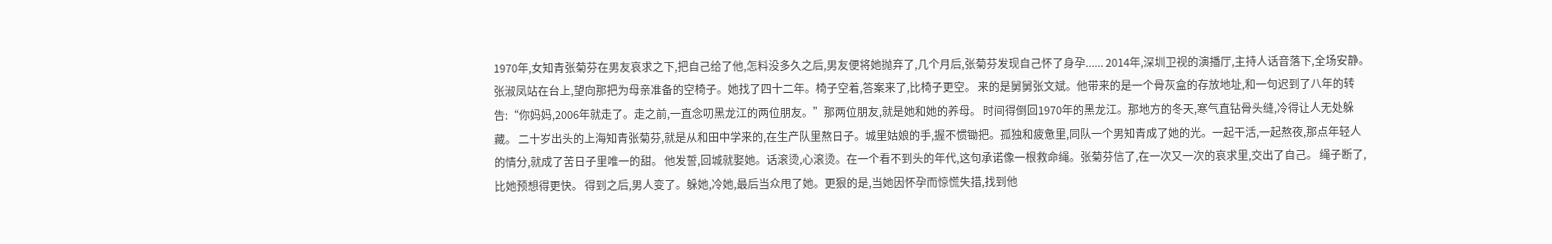1970年,女知青张菊芬在男友哀求之下,把自己给了他,怎料没多久之后,男友便将她抛弃了,几个月后,张菊芬发现自己怀了身孕...... 2014年,深圳卫视的演播厅,主持人话音落下,全场安静。 张淑凤站在台上,望向那把为母亲准备的空椅子。她找了四十二年。椅子空着,答案来了,比椅子更空。 来的是舅舅张文斌。他带来的是一个骨灰盒的存放地址,和一句迟到了八年的转告:“你妈妈,2006年就走了。走之前,一直念叨黑龙江的两位朋友。”那两位朋友,就是她和她的养母。 时间得倒回1970年的黑龙江。那地方的冬天,寒气直钻骨头缝,冷得让人无处躲藏。 二十岁出头的上海知青张菊芬,就是从和田中学来的,在生产队里熬日子。城里姑娘的手,握不惯锄把。孤独和疲惫里,同队一个男知青成了她的光。一起干活,一起熬夜,那点年轻人的情分,就成了苦日子里唯一的甜。 他发誓,回城就娶她。话滚烫,心滚烫。在一个看不到头的年代,这句承诺像一根救命绳。张菊芬信了,在一次又一次的哀求里,交出了自己。 绳子断了,比她预想得更快。 得到之后,男人变了。躲她,冷她,最后当众甩了她。更狠的是,当她因怀孕而惊慌失措,找到他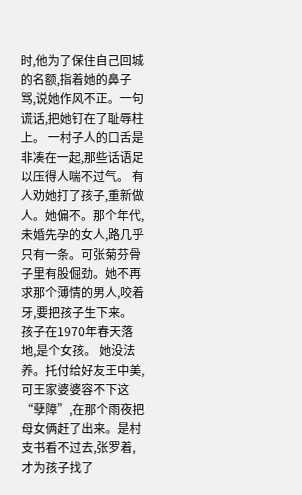时,他为了保住自己回城的名额,指着她的鼻子骂,说她作风不正。一句谎话,把她钉在了耻辱柱上。 一村子人的口舌是非凑在一起,那些话语足以压得人喘不过气。 有人劝她打了孩子,重新做人。她偏不。那个年代,未婚先孕的女人,路几乎只有一条。可张菊芬骨子里有股倔劲。她不再求那个薄情的男人,咬着牙,要把孩子生下来。 孩子在1970年春天落地,是个女孩。 她没法养。托付给好友王中美,可王家婆婆容不下这“孽障”,在那个雨夜把母女俩赶了出来。是村支书看不过去,张罗着,才为孩子找了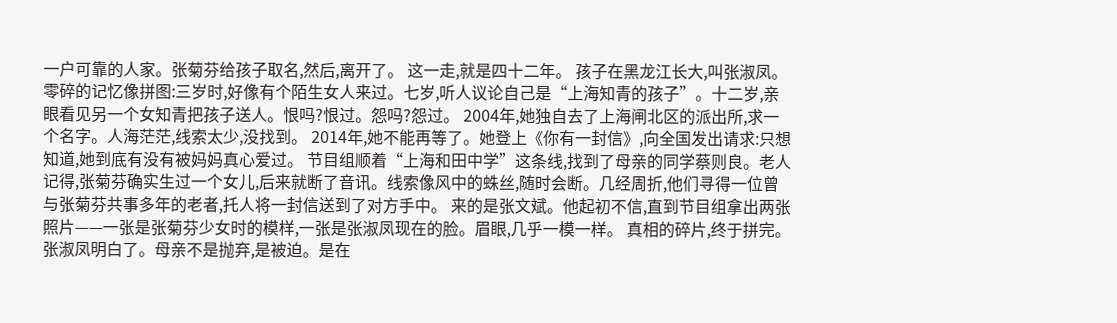一户可靠的人家。张菊芬给孩子取名,然后,离开了。 这一走,就是四十二年。 孩子在黑龙江长大,叫张淑凤。零碎的记忆像拼图:三岁时,好像有个陌生女人来过。七岁,听人议论自己是“上海知青的孩子”。十二岁,亲眼看见另一个女知青把孩子送人。恨吗?恨过。怨吗?怨过。 2004年,她独自去了上海闸北区的派出所,求一个名字。人海茫茫,线索太少,没找到。 2014年,她不能再等了。她登上《你有一封信》,向全国发出请求:只想知道,她到底有没有被妈妈真心爱过。 节目组顺着“上海和田中学”这条线,找到了母亲的同学蔡则良。老人记得,张菊芬确实生过一个女儿,后来就断了音讯。线索像风中的蛛丝,随时会断。几经周折,他们寻得一位曾与张菊芬共事多年的老者,托人将一封信送到了对方手中。 来的是张文斌。他起初不信,直到节目组拿出两张照片——一张是张菊芬少女时的模样,一张是张淑凤现在的脸。眉眼,几乎一模一样。 真相的碎片,终于拼完。 张淑凤明白了。母亲不是抛弃,是被迫。是在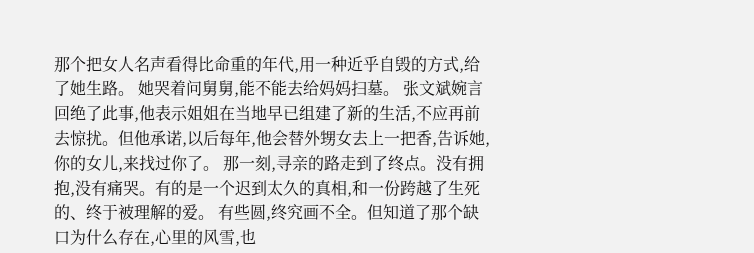那个把女人名声看得比命重的年代,用一种近乎自毁的方式,给了她生路。 她哭着问舅舅,能不能去给妈妈扫墓。 张文斌婉言回绝了此事,他表示姐姐在当地早已组建了新的生活,不应再前去惊扰。但他承诺,以后每年,他会替外甥女去上一把香,告诉她,你的女儿,来找过你了。 那一刻,寻亲的路走到了终点。没有拥抱,没有痛哭。有的是一个迟到太久的真相,和一份跨越了生死的、终于被理解的爱。 有些圆,终究画不全。但知道了那个缺口为什么存在,心里的风雪,也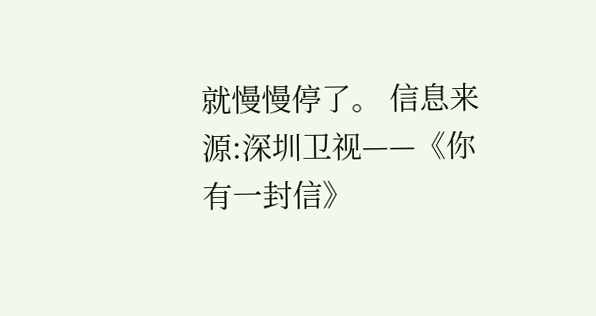就慢慢停了。 信息来源:深圳卫视——《你有一封信》